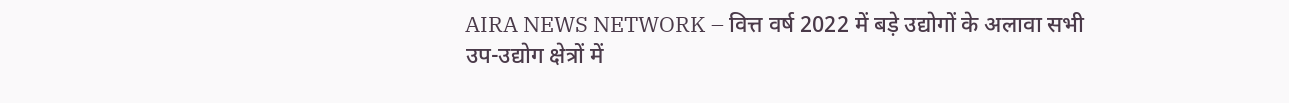AIRA NEWS NETWORK – वित्त वर्ष 2022 में बड़े उद्योगों के अलावा सभी उप-उद्योग क्षेत्रों में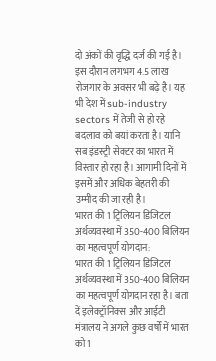दो अंकों की वृद्धि दर्ज की गई है। इस दौरान लगभग 4.5 लाख रोजगार के अवसर भी बढ़े है। यह भी देश में sub-industry sectors में तेजी से हो रहे बदलाव को बयां करता है। यानि सब इंडस्ट्री सेक्टर का भारत में विस्तार हो रहा है। आगामी दिनों में इसमें और अधिक बेहतरी की उम्मीद की जा रही है।
भारत की 1 ट्रिलियन डिजिटल अर्थव्यवस्था में 350-400 बिलियन का महत्वपूर्ण योगदान:
भारत की 1 ट्रिलियन डिजिटल अर्थव्यवस्था में 350-400 बिलियन का महत्वपूर्ण योगदान रहा है। बता दें इलेक्ट्रॉनिक्स और आईटी मंत्रालय ने अगले कुछ वर्षों में भारत को 1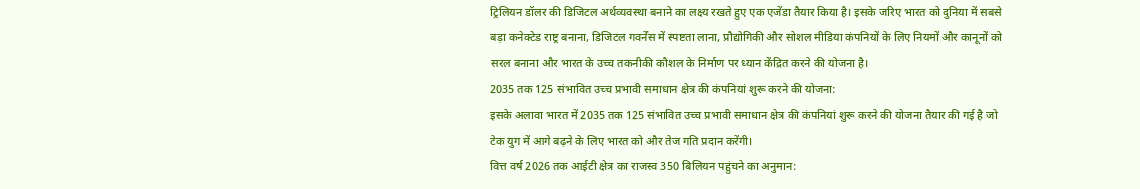ट्रिलियन डॉलर की डिजिटल अर्थव्यवस्था बनाने का लक्ष्य रखते हुए एक एजेंडा तैयार किया है। इसके जरिए भारत को दुनिया में सबसे बड़ा कनेक्टेड राष्ट्र बनाना, डिजिटल गवर्नेंस में स्पष्टता लाना, प्रौद्योगिकी और सोशल मीडिया कंपनियों के लिए नियमों और कानूनों को सरल बनाना और भारत के उच्च तकनीकी कौशल के निर्माण पर ध्यान केंद्रित करने की योजना है।
2035 तक 125 संभावित उच्च प्रभावी समाधान क्षेत्र की कंपनियां शुरू करने की योजना:
इसके अलावा भारत में 2035 तक 125 संभावित उच्च प्रभावी समाधान क्षेत्र की कंपनियां शुरू करने की योजना तैयार की गई है जो टेक युग में आगे बढ़ने के लिए भारत को और तेज गति प्रदान करेंगी।
वित्त वर्ष 2026 तक आईटी क्षेत्र का राजस्व 350 बिलियन पहुंचने का अनुमान: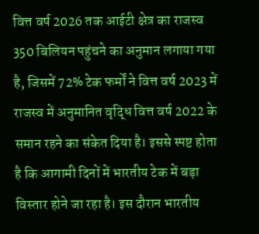वित्त वर्ष 2026 तक आईटी क्षेत्र का राजस्व 350 बिलियन पहुंचने का अनुमान लगाया गया है, जिसमें 72% टेक फर्मों ने वित्त वर्ष 2023 में राजस्व में अनुमानित वृद्धि वित्त वर्ष 2022 के समान रहने का संकेत दिया है। इससे स्पष्ट होता है कि आगामी दिनों में भारतीय टेक में बड़ा विस्तार होने जा रहा है। इस दौरान भारतीय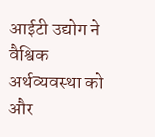आईटी उद्योग ने वैश्विक अर्थव्यवस्था को और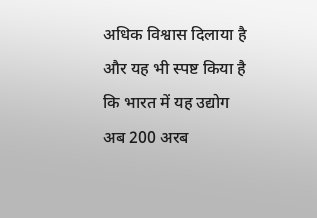अधिक विश्वास दिलाया है और यह भी स्पष्ट किया है कि भारत में यह उद्योग अब 200 अरब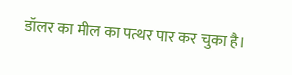डॉलर का मील का पत्थर पार कर चुका है।